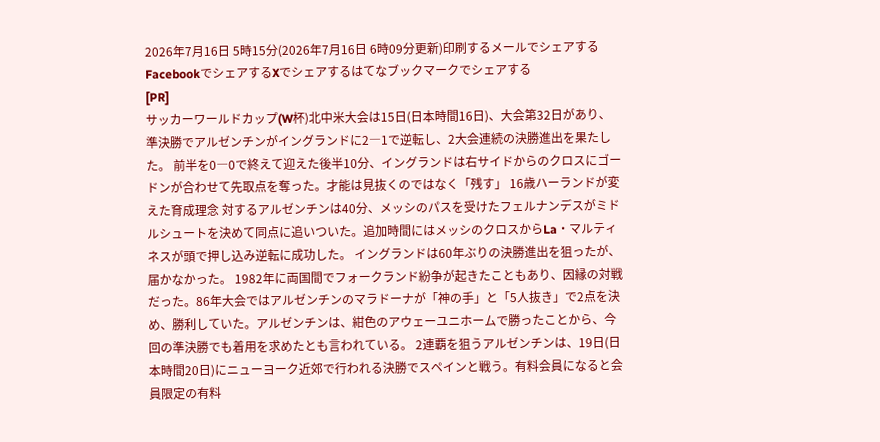2026年7月16日 5時15分(2026年7月16日 6時09分更新)印刷するメールでシェアするFacebookでシェアするXでシェアするはてなブックマークでシェアする
[PR]
サッカーワールドカップ(W杯)北中米大会は15日(日本時間16日)、大会第32日があり、準決勝でアルゼンチンがイングランドに2―1で逆転し、2大会連続の決勝進出を果たした。 前半を0―0で終えて迎えた後半10分、イングランドは右サイドからのクロスにゴードンが合わせて先取点を奪った。才能は見抜くのではなく「残す」 16歳ハーランドが変えた育成理念 対するアルゼンチンは40分、メッシのパスを受けたフェルナンデスがミドルシュートを決めて同点に追いついた。追加時間にはメッシのクロスからLa・マルティネスが頭で押し込み逆転に成功した。 イングランドは60年ぶりの決勝進出を狙ったが、届かなかった。 1982年に両国間でフォークランド紛争が起きたこともあり、因縁の対戦だった。86年大会ではアルゼンチンのマラドーナが「神の手」と「5人抜き」で2点を決め、勝利していた。アルゼンチンは、紺色のアウェーユニホームで勝ったことから、今回の準決勝でも着用を求めたとも言われている。 2連覇を狙うアルゼンチンは、19日(日本時間20日)にニューヨーク近郊で行われる決勝でスペインと戦う。有料会員になると会員限定の有料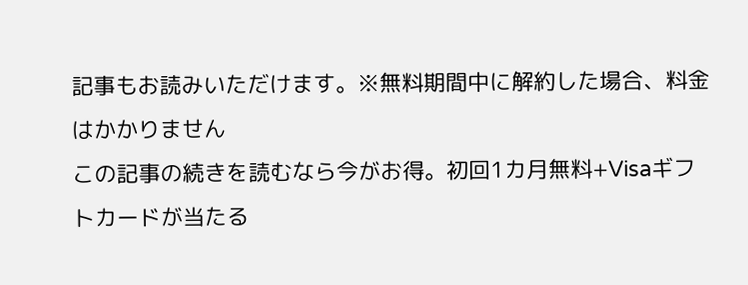記事もお読みいただけます。※無料期間中に解約した場合、料金はかかりません
この記事の続きを読むなら今がお得。初回1カ月無料+Visaギフトカードが当たる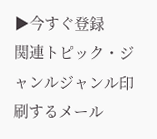▶今すぐ登録
関連トピック・ジャンルジャンル印刷するメール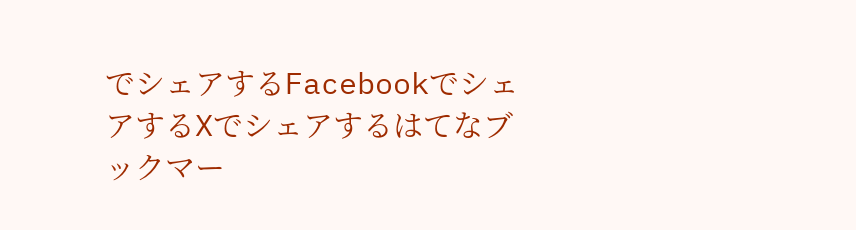でシェアするFacebookでシェアするXでシェアするはてなブックマー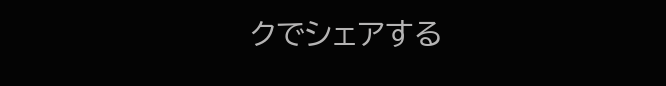クでシェアする